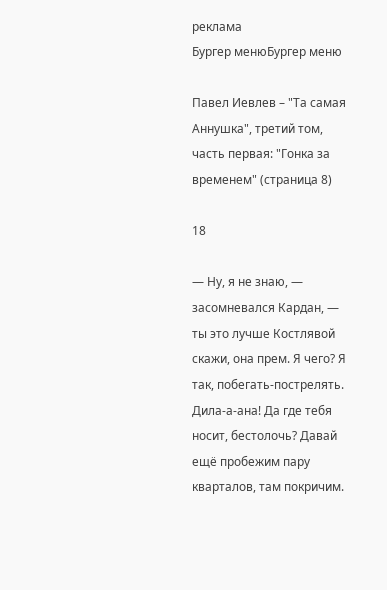реклама
Бургер менюБургер меню

Павел Иевлев – "Та самая Аннушка", третий том, часть первая: "Гонка за временем" (страница 8)

18

— Ну, я не знаю, — засомневался Кардан, — ты это лучше Костлявой скажи, она прем. Я чего? Я так, побегать-пострелять. Дила-а-ана! Да где тебя носит, бестолочь? Давай ещё пробежим пару кварталов, там покричим.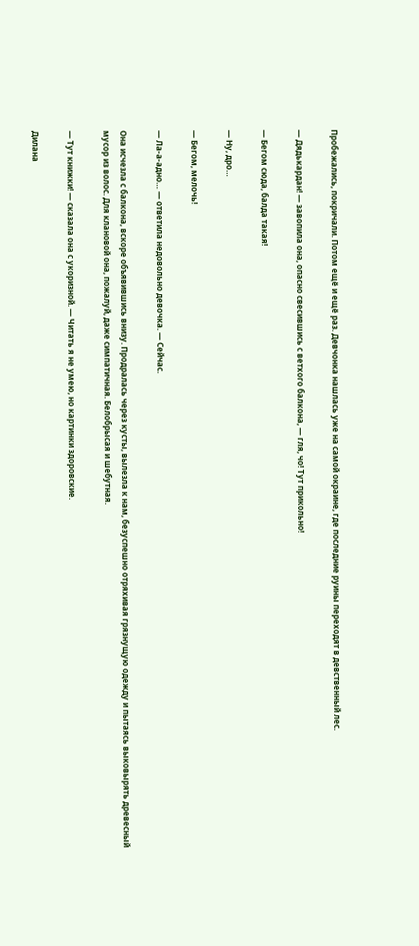Пробежались, покричали. Потом ещё и ещё раз. Девчонка нашлась уже на самой окраине, где последние руины переходят в девственный лес.

— Дядькардан! — завопила она, опасно свесившись с ветхого балкона, — гля, чо! Тут прикольно!

— Бегом сюда, балда такая!

— Ну, дро…

— Бегом, мелочь!

— Ла-а-адно… — ответила недовольно девочка. — Сейчас.

Она исчезла с балкона, вскоре объявившись внизу. Продралась через кусты, вылезла к нам, безуспешно отряхивая грязнущую одежду и пытаясь выковырять древесный мусор из волос. Для клановой она, пожалуй, даже симпатичная. Белобрысая и шебутная.

— Тут книжки! — сказала она с укоризной. — Читать я не умею, но картинки здоровские.

Дилана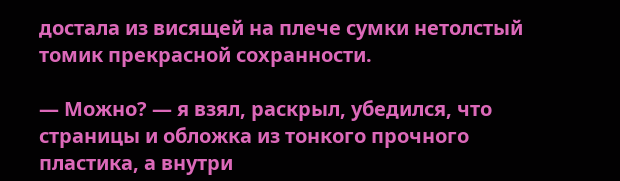достала из висящей на плече сумки нетолстый томик прекрасной сохранности.

— Можно? — я взял, раскрыл, убедился, что страницы и обложка из тонкого прочного пластика, а внутри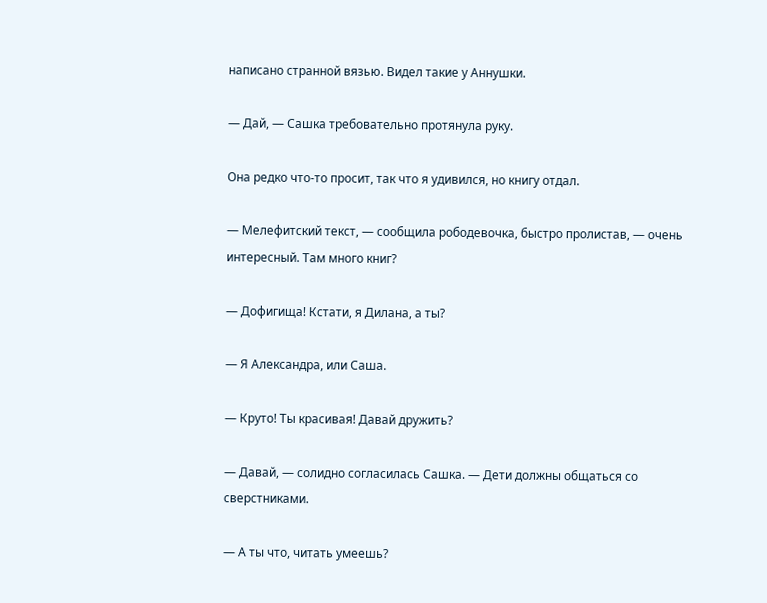написано странной вязью. Видел такие у Аннушки.

— Дай, — Сашка требовательно протянула руку.

Она редко что-то просит, так что я удивился, но книгу отдал.

— Мелефитский текст, — сообщила рободевочка, быстро пролистав, — очень интересный. Там много книг?

— Дофигища! Кстати, я Дилана, а ты?

— Я Александра, или Саша.

— Круто! Ты красивая! Давай дружить?

— Давай, — солидно согласилась Сашка. — Дети должны общаться со сверстниками.

— А ты что, читать умеешь?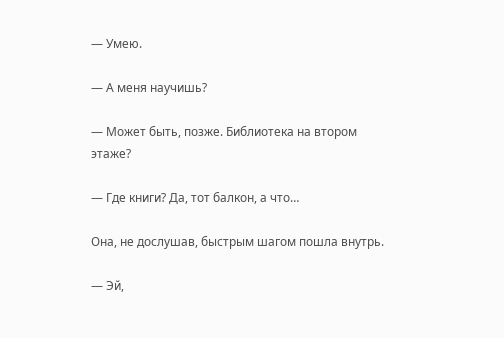— Умею.

— А меня научишь?

— Может быть, позже. Библиотека на втором этаже?

— Где книги? Да, тот балкон, а что…

Она, не дослушав, быстрым шагом пошла внутрь.

— Эй,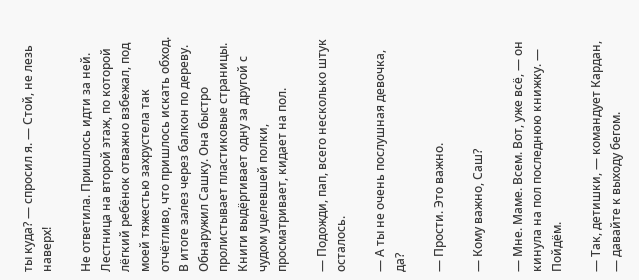ты куда? — спросил я. — Стой, не лезь наверх!

Не ответила. Пришлось идти за ней. Лестница на второй этаж, по которой лёгкий ребёнок отважно взбежал, под моей тяжестью захрустела так отчётливо, что пришлось искать обход. В итоге залез через балкон по дереву. Обнаружил Сашку. Она быстро пролистывает пластиковые страницы. Книги выдёргивает одну за другой с чудом уцелевшей полки, просматривает, кидает на пол.

— Подожди, пап, всего несколько штук осталось.

— А ты не очень послушная девочка, да?

— Прости. Это важно.

— Кому важно, Саш?

— Мне. Маме. Всем. Вот, уже всё, — он кинула на пол последнюю книжку. — Пойдём.

— Так, детишки, — командует Кардан, — давайте к выходу бегом.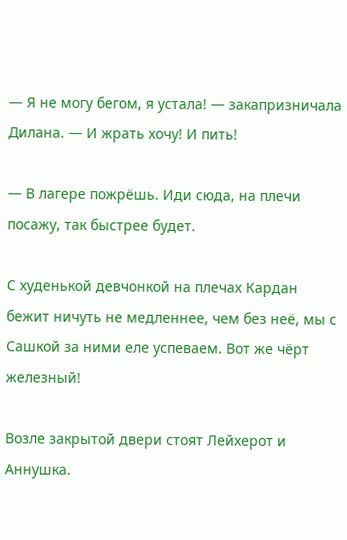— Я не могу бегом, я устала! — закапризничала Дилана. — И жрать хочу! И пить!

— В лагере пожрёшь. Иди сюда, на плечи посажу, так быстрее будет.

С худенькой девчонкой на плечах Кардан бежит ничуть не медленнее, чем без неё, мы с Сашкой за ними еле успеваем. Вот же чёрт железный!

Возле закрытой двери стоят Лейхерот и Аннушка.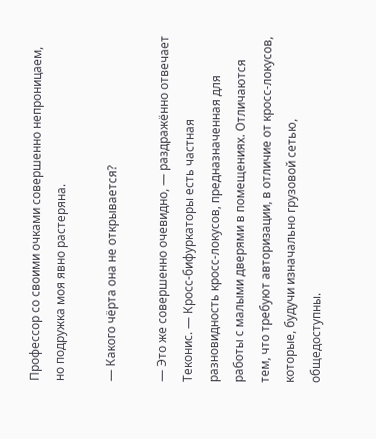Профессор со своими очками совершенно непроницаем, но подружка моя явно растеряна.

— Какого чёрта она не открывается?

— Это же совершенно очевидно, — раздражённо отвечает Теконис. — Кросс-бифуркаторы есть частная разновидность кросс-локусов, предназначенная для работы с малыми дверями в помещениях. Отличаются тем, что требуют авторизации, в отличие от кросс-локусов, которые, будучи изначально грузовой сетью, общедоступны.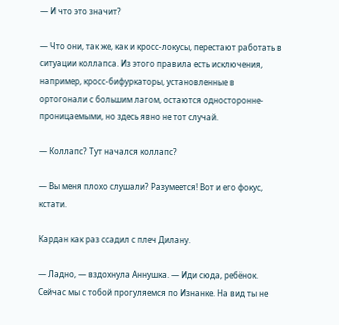— И что это значит?

— Что они, так же, как и кросс-локусы, перестают работать в ситуации коллапса. Из этого правила есть исключения, например, кросс-бифуркаторы, установленные в ортогонали с большим лагом, остаются односторонне-проницаемыми, но здесь явно не тот случай.

— Коллапс? Тут начался коллапс?

— Вы меня плохо слушали? Разумеется! Вот и его фокус, кстати.

Кардан как раз ссадил с плеч Дилану.

— Ладно, — вздохнула Аннушка. — Иди сюда, ребёнок. Сейчас мы с тобой прогуляемся по Изнанке. На вид ты не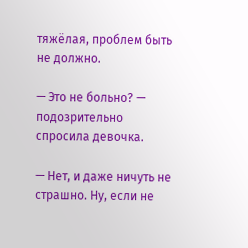тяжёлая, проблем быть не должно.

— Это не больно? — подозрительно спросила девочка.

— Нет, и даже ничуть не страшно. Ну, если не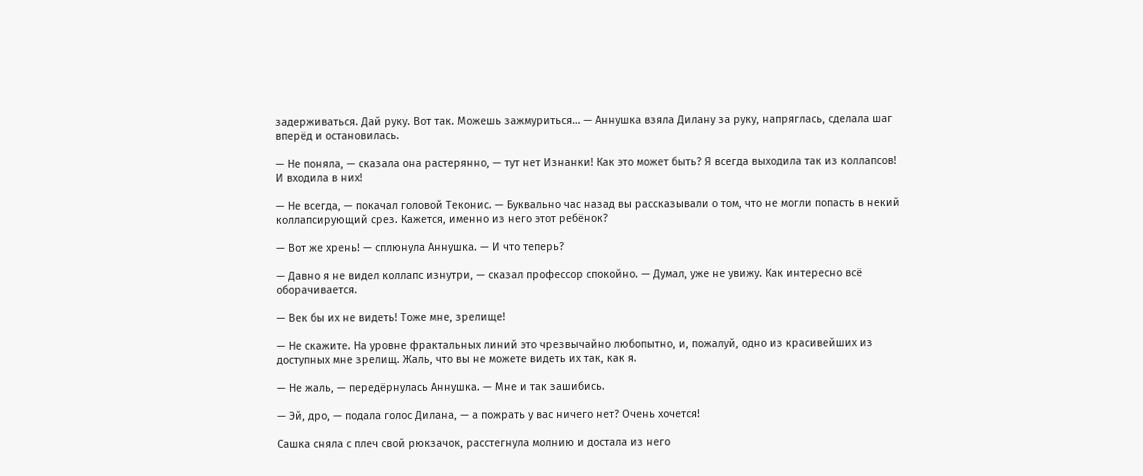задерживаться. Дай руку. Вот так. Можешь зажмуриться… — Аннушка взяла Дилану за руку, напряглась, сделала шаг вперёд и остановилась.

— Не поняла, — сказала она растерянно, — тут нет Изнанки! Как это может быть? Я всегда выходила так из коллапсов! И входила в них!

— Не всегда, — покачал головой Теконис. — Буквально час назад вы рассказывали о том, что не могли попасть в некий коллапсирующий срез. Кажется, именно из него этот ребёнок?

— Вот же хрень! — сплюнула Аннушка. — И что теперь?

— Давно я не видел коллапс изнутри, — сказал профессор спокойно. — Думал, уже не увижу. Как интересно всё оборачивается.

— Век бы их не видеть! Тоже мне, зрелище!

— Не скажите. На уровне фрактальных линий это чрезвычайно любопытно, и, пожалуй, одно из красивейших из доступных мне зрелищ. Жаль, что вы не можете видеть их так, как я.

— Не жаль, — передёрнулась Аннушка. — Мне и так зашибись.

— Эй, дро, — подала голос Дилана, — а пожрать у вас ничего нет? Очень хочется!

Сашка сняла с плеч свой рюкзачок, расстегнула молнию и достала из него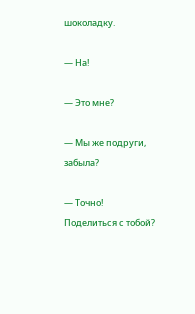шоколадку.

— На!

— Это мне?

— Мы же подруги, забыла?

— Точно! Поделиться с тобой?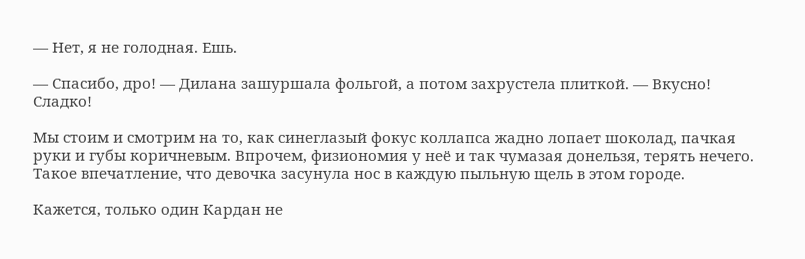— Нет, я не голодная. Ешь.

— Спасибо, дро! — Дилана зашуршала фольгой, а потом захрустела плиткой. — Вкусно! Сладко!

Мы стоим и смотрим на то, как синеглазый фокус коллапса жадно лопает шоколад, пачкая руки и губы коричневым. Впрочем, физиономия у неё и так чумазая донельзя, терять нечего. Такое впечатление, что девочка засунула нос в каждую пыльную щель в этом городе.

Кажется, только один Кардан не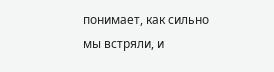понимает, как сильно мы встряли, и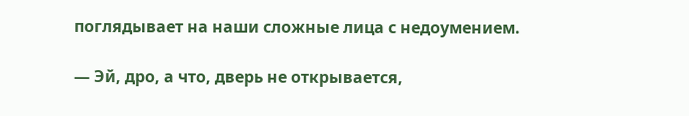поглядывает на наши сложные лица с недоумением.

— Эй, дро, а что, дверь не открывается,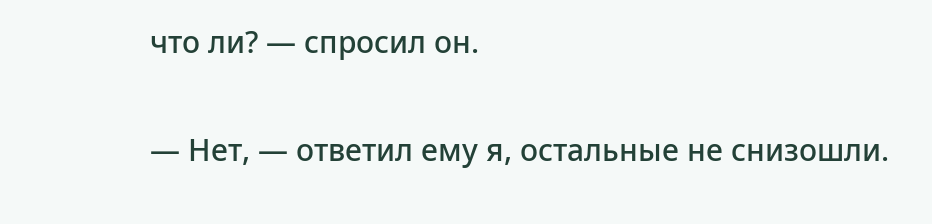что ли? — спросил он.

— Нет, — ответил ему я, остальные не снизошли.